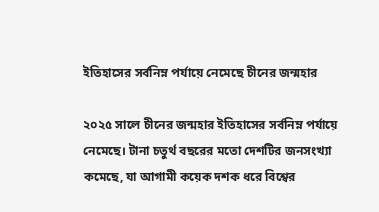ইতিহাসের সর্বনিম্ন পর্যায়ে নেমেছে চীনের জন্মহার

২০২৫ সালে চীনের জন্মহার ইতিহাসের সর্বনিম্ন পর্যায়ে নেমেছে। টানা চতুর্থ বছরের মতো দেশটির জনসংখ্যা কমেছে, যা আগামী কয়েক দশক ধরে বিশ্বের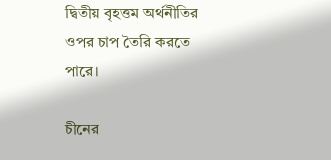দ্বিতীয় বৃহত্তম অর্থনীতির ওপর চাপ তৈরি করতে পারে।

চীনের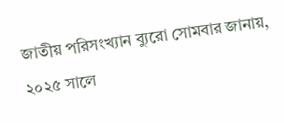জাতীয় পরিসংখ্যান ব্যুরো সোমবার জানায়, ২০২৫ সালে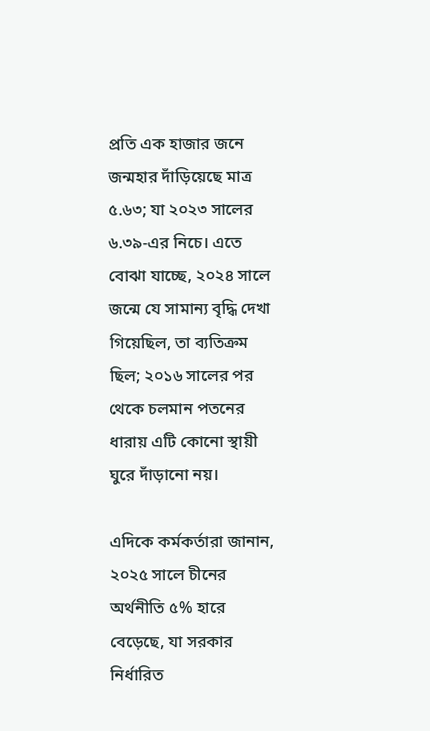প্রতি এক হাজার জনে জন্মহার দাঁড়িয়েছে মাত্র ৫.৬৩; যা ২০২৩ সালের ৬.৩৯-এর নিচে। এতে বোঝা যাচ্ছে, ২০২৪ সালে জন্মে যে সামান্য বৃদ্ধি দেখা গিয়েছিল, তা ব্যতিক্রম ছিল; ২০১৬ সালের পর থেকে চলমান পতনের ধারায় এটি কোনো স্থায়ী ঘুরে দাঁড়ানো নয়।

এদিকে কর্মকর্তারা জানান, ২০২৫ সালে চীনের অর্থনীতি ৫% হারে বেড়েছে, যা সরকার নির্ধারিত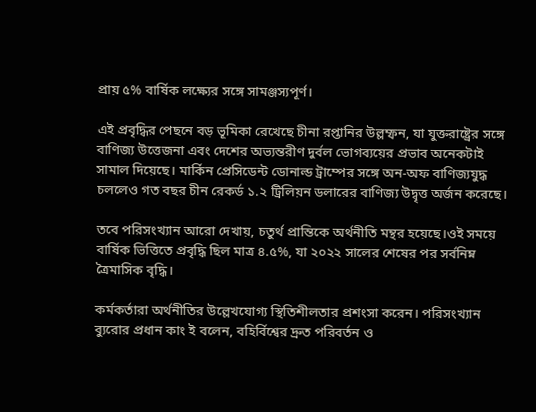প্রায় ৫% বার্ষিক লক্ষ্যের সঙ্গে সামঞ্জস্যপূর্ণ।

এই প্রবৃদ্ধির পেছনে বড় ভূমিকা রেখেছে চীনা রপ্তানির উল্লম্ফন, যা যুক্তরাষ্ট্রের সঙ্গে বাণিজ্য উত্তেজনা এবং দেশের অভ্যন্তরীণ দুর্বল ভোগব্যয়ের প্রভাব অনেকটাই সামাল দিয়েছে। মার্কিন প্রেসিডেন্ট ডোনাল্ড ট্রাম্পের সঙ্গে অন-অফ বাণিজ্যযুদ্ধ চললেও গত বছর চীন রেকর্ড ১.২ ট্রিলিয়ন ডলারের বাণিজ্য উদ্বৃত্ত অর্জন করেছে।

তবে পরিসংখ্যান আরো দেখায়, চতুর্থ প্রান্তিকে অর্থনীতি মন্থর হয়েছে।ওই সময়ে বার্ষিক ভিত্তিতে প্রবৃদ্ধি ছিল মাত্র ৪.৫%, যা ২০২২ সালের শেষের পর সর্বনিম্ন ত্রৈমাসিক বৃদ্ধি।

কর্মকর্তারা অর্থনীতির উল্লেখযোগ্য স্থিতিশীলতার প্রশংসা করেন। পরিসংখ্যান ব্যুরোর প্রধান কাং ই বলেন, বহির্বিশ্বের দ্রুত পরিবর্তন ও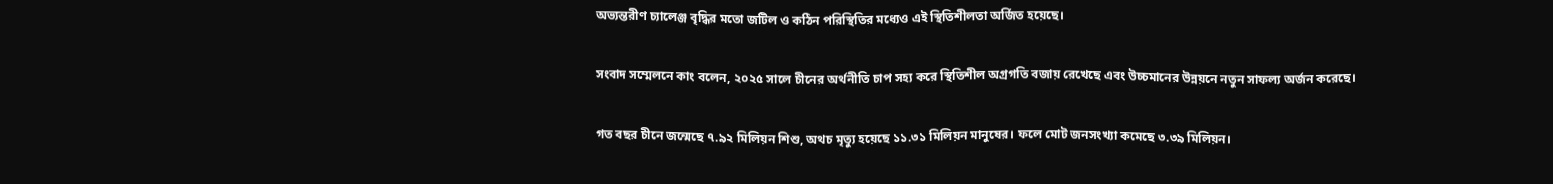অভ্যন্তরীণ চ্যালেঞ্জ বৃদ্ধির মতো জটিল ও কঠিন পরিস্থিতির মধ্যেও এই স্থিতিশীলতা অর্জিত হয়েছে।

সংবাদ সম্মেলনে কাং বলেন, ২০২৫ সালে চীনের অর্থনীতি চাপ সহ্য করে স্থিতিশীল অগ্রগতি বজায় রেখেছে এবং উচ্চমানের উন্নয়নে নতুন সাফল্য অর্জন করেছে।

গত বছর চীনে জন্মেছে ৭.৯২ মিলিয়ন শিশু, অথচ মৃত্যু হয়েছে ১১.৩১ মিলিয়ন মানুষের। ফলে মোট জনসংখ্যা কমেছে ৩.৩৯ মিলিয়ন।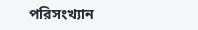পরিসংখ্যান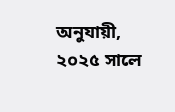অনুযায়ী, ২০২৫ সালে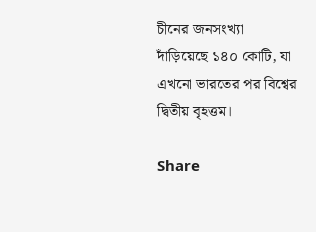চীনের জনসংখ্যা দাঁড়িয়েছে ১৪০ কোটি, যা এখনো ভারতের পর বিশ্বের দ্বিতীয় বৃহত্তম।

Share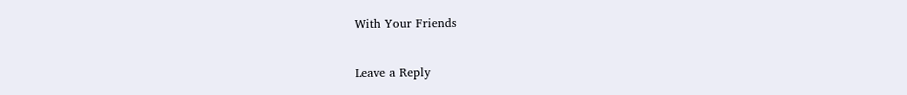With Your Friends

Leave a Reply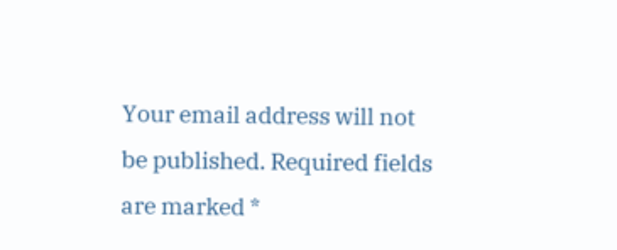Your email address will not be published. Required fields are marked *